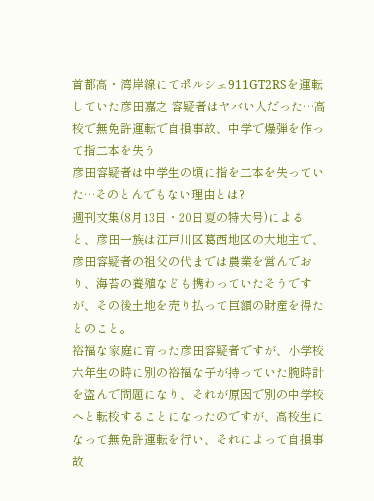首都高・湾岸線にてポルシェ911GT2RSを運転していた彦田嘉之 容疑者はヤバい人だった…高校で無免許運転で自損事故、中学で爆弾を作って指二本を失う
彦田容疑者は中学生の頃に指を二本を失っていた…そのとんでもない理由とは?
週刊文集(8月13日・20日夏の特大号)によると、彦田一族は江戸川区葛西地区の大地主で、彦田容疑者の祖父の代までは農業を営んでおり、海苔の養殖なども携わっていたそうですが、その後土地を売り払って巨額の財産を得たとのこと。
裕福な家庭に育った彦田容疑者ですが、小学校六年生の時に別の裕福な子が持っていた腕時計を盗んで問題になり、それが原因で別の中学校へと転校することになったのですが、高校生になって無免許運転を行い、それによって自損事故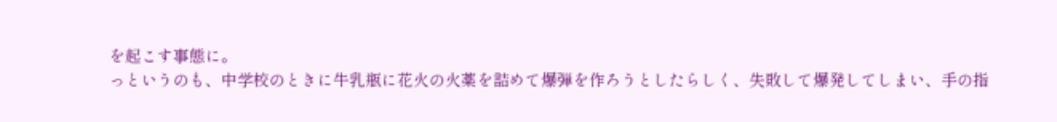を起こす事態に。
っというのも、中学校のときに牛乳瓶に花火の火薬を詰めて爆弾を作ろうとしたらしく、失敗して爆発してしまい、手の指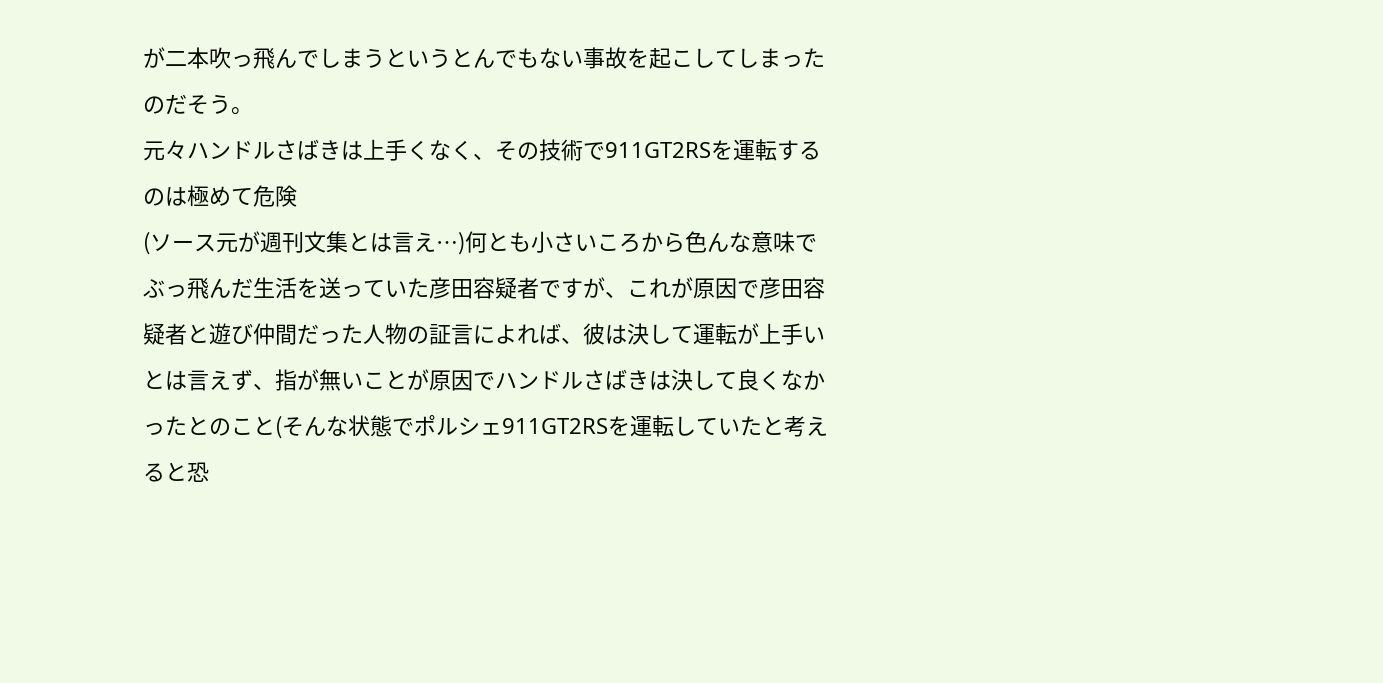が二本吹っ飛んでしまうというとんでもない事故を起こしてしまったのだそう。
元々ハンドルさばきは上手くなく、その技術で911GT2RSを運転するのは極めて危険
(ソース元が週刊文集とは言え…)何とも小さいころから色んな意味でぶっ飛んだ生活を送っていた彦田容疑者ですが、これが原因で彦田容疑者と遊び仲間だった人物の証言によれば、彼は決して運転が上手いとは言えず、指が無いことが原因でハンドルさばきは決して良くなかったとのこと(そんな状態でポルシェ911GT2RSを運転していたと考えると恐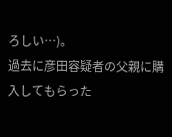ろしい…)。
過去に彦田容疑者の父親に購入してもらった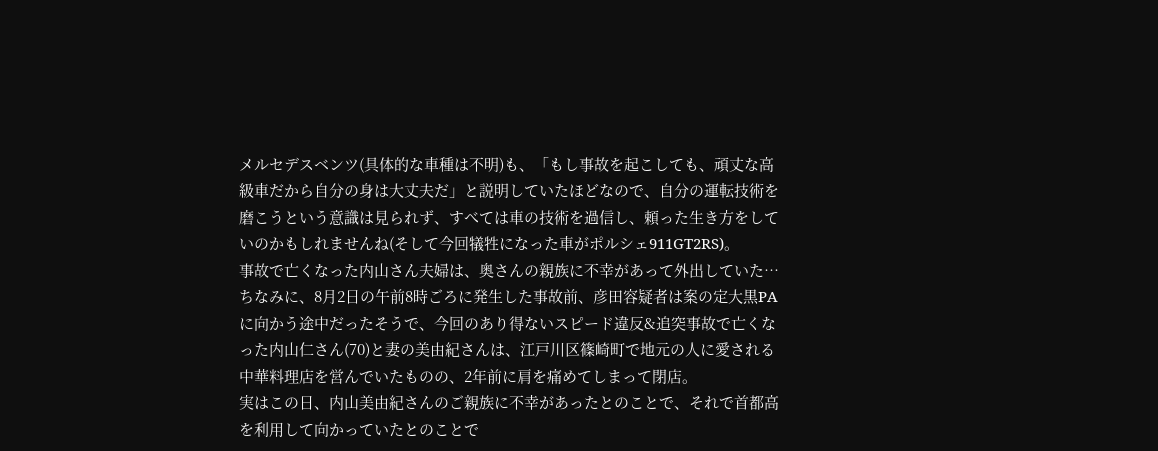メルセデスベンツ(具体的な車種は不明)も、「もし事故を起こしても、頑丈な高級車だから自分の身は大丈夫だ」と説明していたほどなので、自分の運転技術を磨こうという意識は見られず、すべては車の技術を過信し、頼った生き方をしていのかもしれませんね(そして今回犠牲になった車がポルシェ911GT2RS)。
事故で亡くなった内山さん夫婦は、奥さんの親族に不幸があって外出していた…
ちなみに、8月2日の午前8時ごろに発生した事故前、彦田容疑者は案の定大黒PAに向かう途中だったそうで、今回のあり得ないスピード違反&追突事故で亡くなった内山仁さん(70)と妻の美由紀さんは、江戸川区篠崎町で地元の人に愛される中華料理店を営んでいたものの、2年前に肩を痛めてしまって閉店。
実はこの日、内山美由紀さんのご親族に不幸があったとのことで、それで首都高を利用して向かっていたとのことで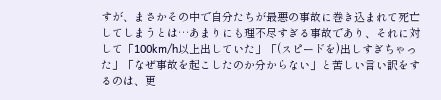すが、まさかその中で自分たちが最悪の事故に巻き込まれて死亡してしまうとは…あまりにも理不尽すぎる事故であり、それに対して「100km/h以上出していた」「(スピードを)出しすぎちゃった」「なぜ事故を起こしたのか分からない」と苦しい言い訳をするのは、更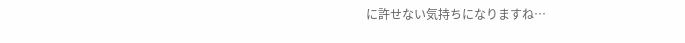に許せない気持ちになりますね…